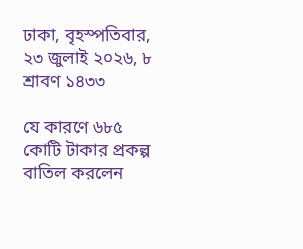ঢাকা, বৃহস্পতিবার, ২৩ জুলাই ২০২৬, ৮ শ্রাবণ ১৪৩৩

যে কারণে ৬৮৫ কোটি টাকার প্রকল্প বাতিল করলেন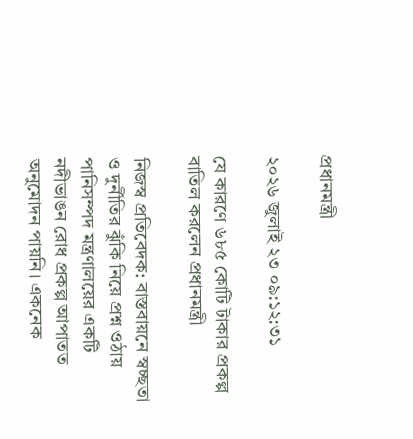প্রধানমন্ত্রী

২০২৬ জুলাই ২৩ ০৯:১২:৩১

যে কারণে ৬৮৫ কোটি টাকার প্রকল্প বাতিল করলেন প্রধানমন্ত্রী

নিজস্ব প্রতিবেদক: বাস্তবায়নে স্বচ্ছতা ও দুর্নীতির ঝুঁকি নিয়ে প্রশ্ন ওঠায় পানিসম্পদ মন্ত্রণালয়ের একটি নদীভাঙন রোধ প্রকল্প আপাতত অনুমোদন পায়নি। একনেক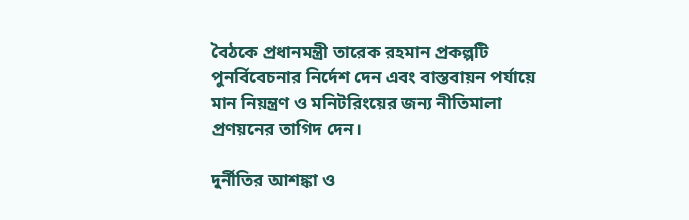বৈঠকে প্রধানমন্ত্রী তারেক রহমান প্রকল্পটি পুনর্বিবেচনার নির্দেশ দেন এবং বাস্তবায়ন পর্যায়ে মান নিয়ন্ত্রণ ও মনিটরিংয়ের জন্য নীতিমালা প্রণয়নের তাগিদ দেন।

দুর্নীতির আশঙ্কা ও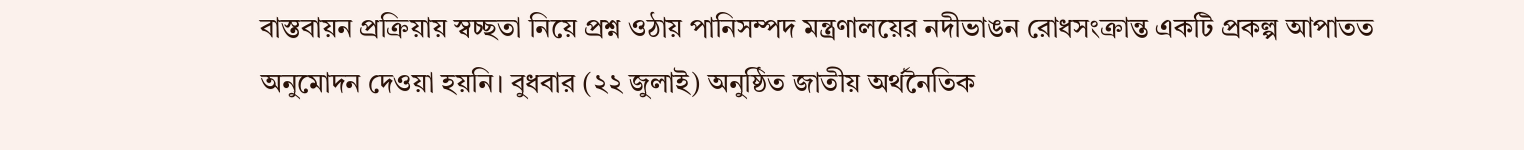বাস্তবায়ন প্রক্রিয়ায় স্বচ্ছতা নিয়ে প্রশ্ন ওঠায় পানিসম্পদ মন্ত্রণালয়ের নদীভাঙন রোধসংক্রান্ত একটি প্রকল্প আপাতত অনুমোদন দেওয়া হয়নি। বুধবার (২২ জুলাই) অনুষ্ঠিত জাতীয় অর্থনৈতিক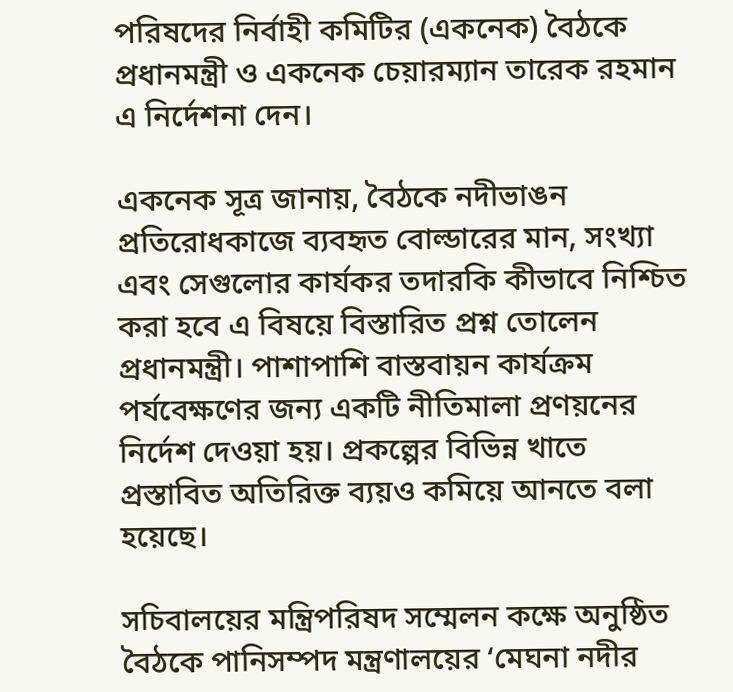পরিষদের নির্বাহী কমিটির (একনেক) বৈঠকে প্রধানমন্ত্রী ও একনেক চেয়ারম্যান তারেক রহমান এ নির্দেশনা দেন।

একনেক সূত্র জানায়, বৈঠকে নদীভাঙন প্রতিরোধকাজে ব্যবহৃত বোল্ডারের মান, সংখ্যা এবং সেগুলোর কার্যকর তদারকি কীভাবে নিশ্চিত করা হবে এ বিষয়ে বিস্তারিত প্রশ্ন তোলেন প্রধানমন্ত্রী। পাশাপাশি বাস্তবায়ন কার্যক্রম পর্যবেক্ষণের জন্য একটি নীতিমালা প্রণয়নের নির্দেশ দেওয়া হয়। প্রকল্পের বিভিন্ন খাতে প্রস্তাবিত অতিরিক্ত ব্যয়ও কমিয়ে আনতে বলা হয়েছে।

সচিবালয়ের মন্ত্রিপরিষদ সম্মেলন কক্ষে অনুষ্ঠিত বৈঠকে পানিসম্পদ মন্ত্রণালয়ের ‘মেঘনা নদীর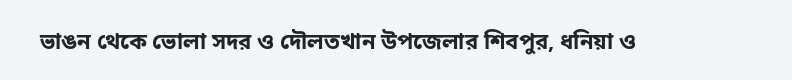ভাঙন থেকে ভোলা সদর ও দৌলতখান উপজেলার শিবপুর, ধনিয়া ও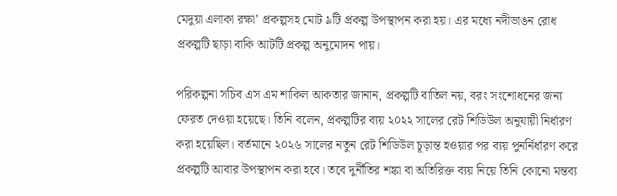মেদুয়া এলাকা রক্ষা’ প্রকল্পসহ মোট ৯টি প্রকল্প উপস্থাপন করা হয়। এর মধ্যে নদীভাঙন রোধ প্রকল্পটি ছাড়া বাকি আটটি প্রকল্প অনুমোদন পায়।

পরিকল্পনা সচিব এস এম শাকিল আকতার জানান, প্রকল্পটি বাতিল নয়, বরং সংশোধনের জন্য ফেরত দেওয়া হয়েছে। তিনি বলেন, প্রকল্পটির ব্যয় ২০২২ সালের রেট শিডিউল অনুযায়ী নির্ধারণ করা হয়েছিল। বর্তমানে ২০২৬ সালের নতুন রেট শিডিউল চূড়ান্ত হওয়ার পর ব্যয় পুনর্নির্ধারণ করে প্রকল্পটি আবার উপস্থাপন করা হবে। তবে দুর্নীতির শঙ্কা বা অতিরিক্ত ব্যয় নিয়ে তিনি কোনো মন্তব্য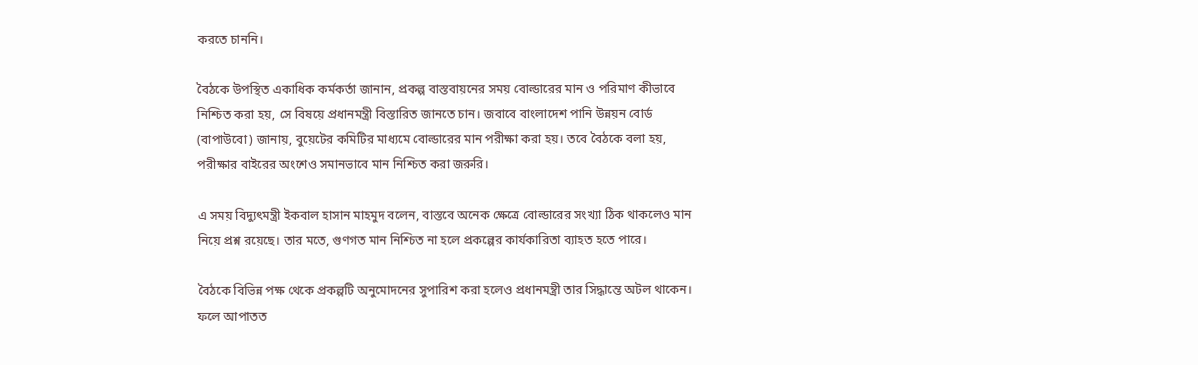করতে চাননি।

বৈঠকে উপস্থিত একাধিক কর্মকর্তা জানান, প্রকল্প বাস্তবায়নের সময় বোল্ডারের মান ও পরিমাণ কীভাবে নিশ্চিত করা হয়, সে বিষয়ে প্রধানমন্ত্রী বিস্তারিত জানতে চান। জবাবে বাংলাদেশ পানি উন্নয়ন বোর্ড (বাপাউবো) জানায়, বুয়েটের কমিটির মাধ্যমে বোল্ডারের মান পরীক্ষা করা হয়। তবে বৈঠকে বলা হয়, পরীক্ষার বাইরের অংশেও সমানভাবে মান নিশ্চিত করা জরুরি।

এ সময় বিদ্যুৎমন্ত্রী ইকবাল হাসান মাহমুদ বলেন, বাস্তবে অনেক ক্ষেত্রে বোল্ডারের সংখ্যা ঠিক থাকলেও মান নিয়ে প্রশ্ন রয়েছে। তার মতে, গুণগত মান নিশ্চিত না হলে প্রকল্পের কার্যকারিতা ব্যাহত হতে পারে।

বৈঠকে বিভিন্ন পক্ষ থেকে প্রকল্পটি অনুমোদনের সুপারিশ করা হলেও প্রধানমন্ত্রী তার সিদ্ধান্তে অটল থাকেন। ফলে আপাতত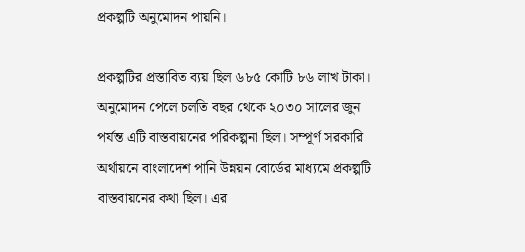প্রকল্পটি অনুমোদন পায়নি।

প্রকল্পটির প্রস্তাবিত ব্যয় ছিল ৬৮৫ কোটি ৮৬ লাখ টাকা। অনুমোদন পেলে চলতি বছর থেকে ২০৩০ সালের জুন পর্যন্ত এটি বাস্তবায়নের পরিকল্পনা ছিল। সম্পূর্ণ সরকারি অর্থায়নে বাংলাদেশ পানি উন্নয়ন বোর্ডের মাধ্যমে প্রকল্পটি বাস্তবায়নের কথা ছিল। এর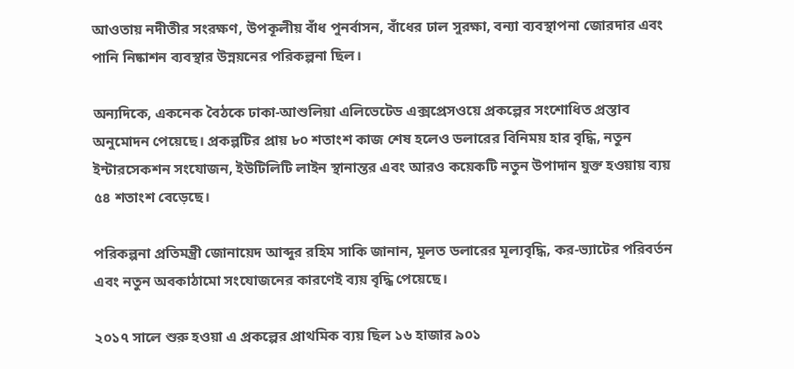আওতায় নদীতীর সংরক্ষণ, উপকূলীয় বাঁধ পুনর্বাসন, বাঁধের ঢাল সুরক্ষা, বন্যা ব্যবস্থাপনা জোরদার এবং পানি নিষ্কাশন ব্যবস্থার উন্নয়নের পরিকল্পনা ছিল।

অন্যদিকে, একনেক বৈঠকে ঢাকা-আশুলিয়া এলিভেটেড এক্সপ্রেসওয়ে প্রকল্পের সংশোধিত প্রস্তাব অনুমোদন পেয়েছে। প্রকল্পটির প্রায় ৮০ শতাংশ কাজ শেষ হলেও ডলারের বিনিময় হার বৃদ্ধি, নতুন ইন্টারসেকশন সংযোজন, ইউটিলিটি লাইন স্থানান্তর এবং আরও কয়েকটি নতুন উপাদান যুক্ত হওয়ায় ব্যয় ৫৪ শতাংশ বেড়েছে।

পরিকল্পনা প্রতিমন্ত্রী জোনায়েদ আব্দুর রহিম সাকি জানান, মূলত ডলারের মূল্যবৃদ্ধি, কর-ভ্যাটের পরিবর্তন এবং নতুন অবকাঠামো সংযোজনের কারণেই ব্যয় বৃদ্ধি পেয়েছে।

২০১৭ সালে শুরু হওয়া এ প্রকল্পের প্রাথমিক ব্যয় ছিল ১৬ হাজার ৯০১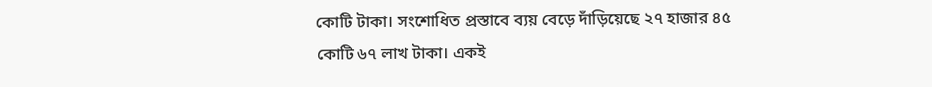কোটি টাকা। সংশোধিত প্রস্তাবে ব্যয় বেড়ে দাঁড়িয়েছে ২৭ হাজার ৪৫ কোটি ৬৭ লাখ টাকা। একই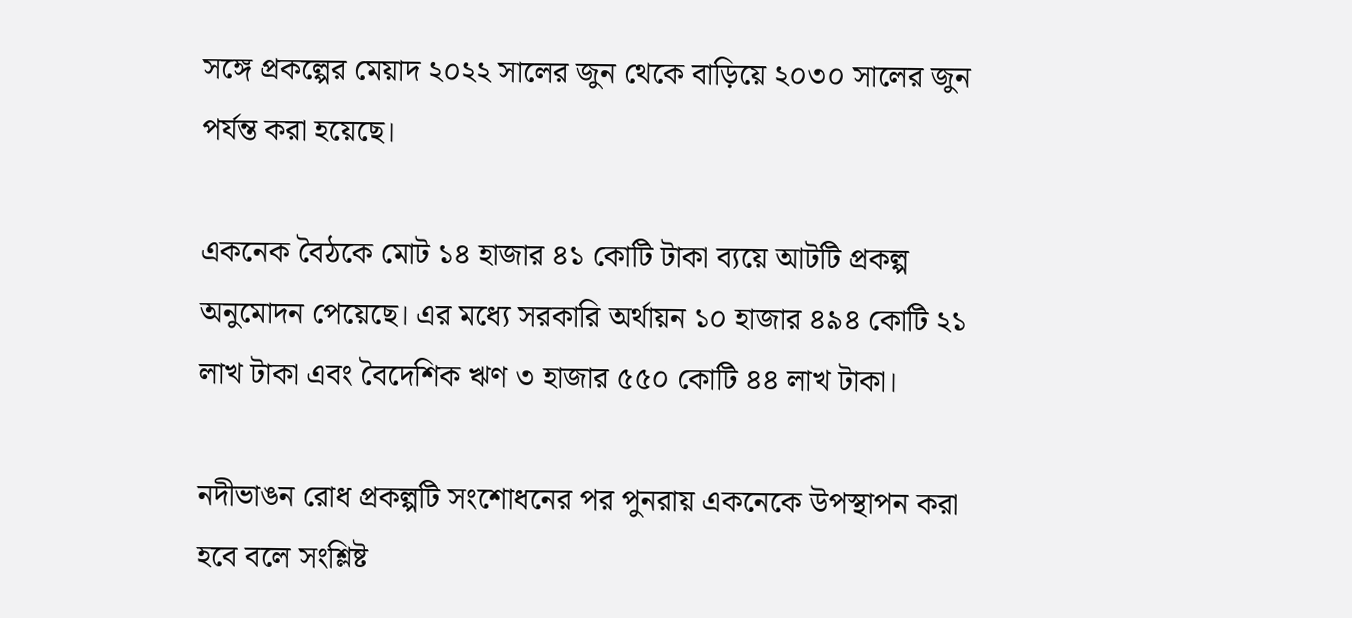সঙ্গে প্রকল্পের মেয়াদ ২০২২ সালের জুন থেকে বাড়িয়ে ২০৩০ সালের জুন পর্যন্ত করা হয়েছে।

একনেক বৈঠকে মোট ১৪ হাজার ৪১ কোটি টাকা ব্যয়ে আটটি প্রকল্প অনুমোদন পেয়েছে। এর মধ্যে সরকারি অর্থায়ন ১০ হাজার ৪৯৪ কোটি ২১ লাখ টাকা এবং বৈদেশিক ঋণ ৩ হাজার ৫৫০ কোটি ৪৪ লাখ টাকা।

নদীভাঙন রোধ প্রকল্পটি সংশোধনের পর পুনরায় একনেকে উপস্থাপন করা হবে বলে সংশ্লিষ্ট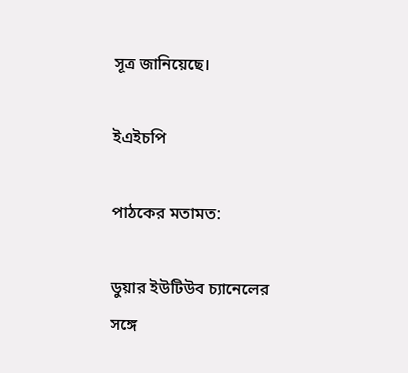সূত্র জানিয়েছে।

ইএইচপি

পাঠকের মতামত:

ডুয়ার ইউটিউব চ্যানেলের সঙ্গে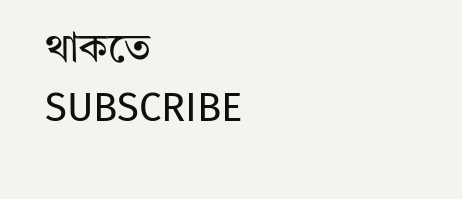থাকতে SUBSCRIBE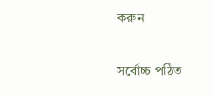করুন

সর্বোচ্চ পঠিত